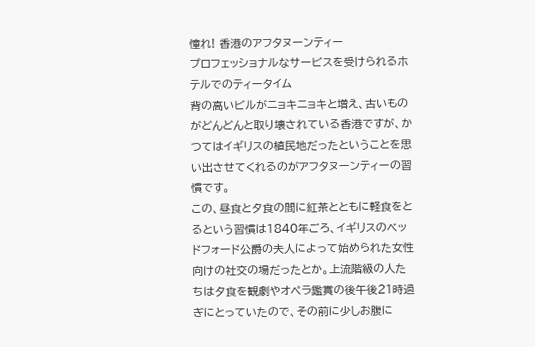憧れ! 香港のアフタヌーンティー
プロフェッショナルなサービスを受けられるホテルでのティータイム
背の高いビルがニョキニョキと増え、古いものがどんどんと取り壊されている香港ですが、かつてはイギリスの植民地だったということを思い出させてくれるのがアフタヌーンティーの習慣です。
この、昼食と夕食の間に紅茶とともに軽食をとるという習慣は1840年ごろ、イギリスのベッドフォード公爵の夫人によって始められた女性向けの社交の場だったとか。上流階級の人たちは夕食を観劇やオペラ鑑賞の後午後21時過ぎにとっていたので、その前に少しお腹に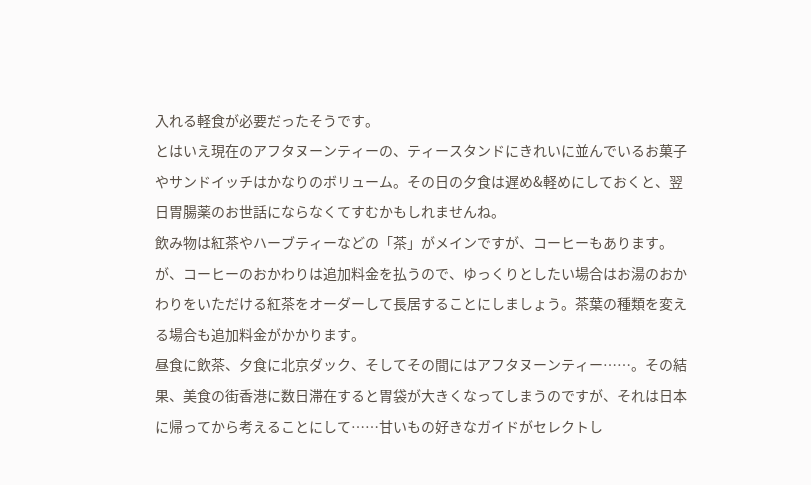入れる軽食が必要だったそうです。
とはいえ現在のアフタヌーンティーの、ティースタンドにきれいに並んでいるお菓子やサンドイッチはかなりのボリューム。その日の夕食は遅め&軽めにしておくと、翌日胃腸薬のお世話にならなくてすむかもしれませんね。
飲み物は紅茶やハーブティーなどの「茶」がメインですが、コーヒーもあります。が、コーヒーのおかわりは追加料金を払うので、ゆっくりとしたい場合はお湯のおかわりをいただける紅茶をオーダーして長居することにしましょう。茶葉の種類を変える場合も追加料金がかかります。
昼食に飲茶、夕食に北京ダック、そしてその間にはアフタヌーンティー……。その結果、美食の街香港に数日滞在すると胃袋が大きくなってしまうのですが、それは日本に帰ってから考えることにして……甘いもの好きなガイドがセレクトし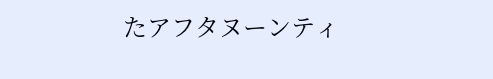たアフタヌーンティ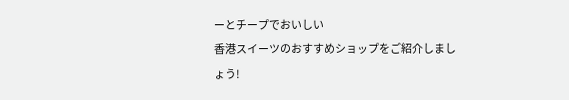ーとチープでおいしい
香港スイーツのおすすめショップをご紹介しましょう!